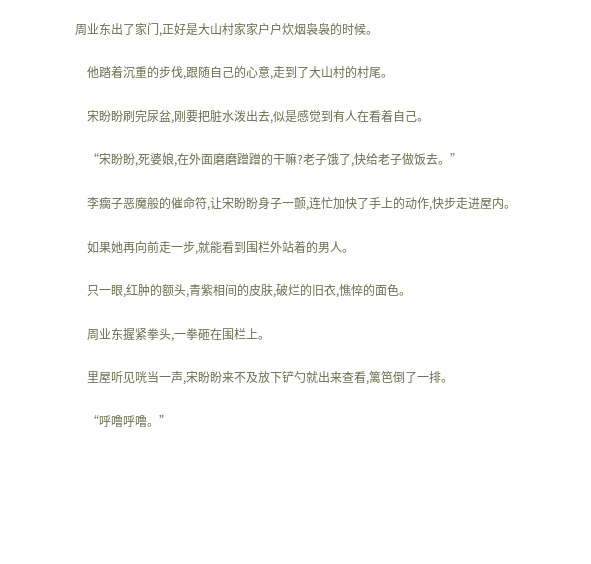周业东出了家门,正好是大山村家家户户炊烟袅袅的时候。

    他踏着沉重的步伐,跟随自己的心意,走到了大山村的村尾。

    宋盼盼刷完尿盆,刚要把脏水泼出去,似是感觉到有人在看着自己。

    “宋盼盼,死婆娘,在外面磨磨蹭蹭的干嘛?老子饿了,快给老子做饭去。”

    李瘸子恶魔般的催命符,让宋盼盼身子一颤,连忙加快了手上的动作,快步走进屋内。

    如果她再向前走一步,就能看到围栏外站着的男人。

    只一眼,红肿的额头,青紫相间的皮肤,破烂的旧衣,憔悴的面色。

    周业东握紧拳头,一拳砸在围栏上。

    里屋听见咣当一声,宋盼盼来不及放下铲勺就出来查看,篱笆倒了一排。

    “呼噜呼噜。”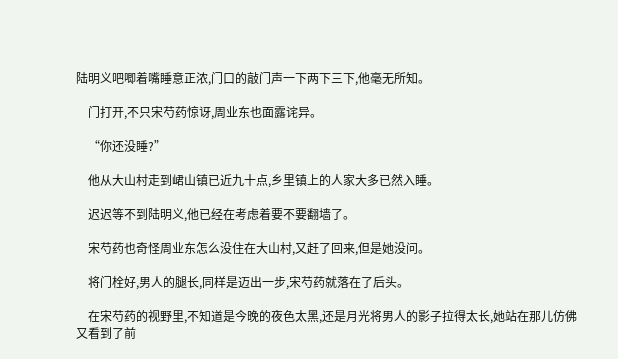陆明义吧唧着嘴睡意正浓,门口的敲门声一下两下三下,他毫无所知。

    门打开,不只宋芍药惊讶,周业东也面露诧异。

    “你还没睡?”

    他从大山村走到峮山镇已近九十点,乡里镇上的人家大多已然入睡。

    迟迟等不到陆明义,他已经在考虑着要不要翻墙了。

    宋芍药也奇怪周业东怎么没住在大山村,又赶了回来,但是她没问。

    将门栓好,男人的腿长,同样是迈出一步,宋芍药就落在了后头。

    在宋芍药的视野里,不知道是今晚的夜色太黑,还是月光将男人的影子拉得太长,她站在那儿仿佛又看到了前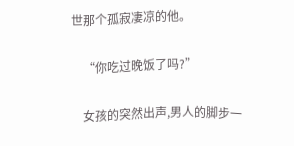世那个孤寂凄凉的他。

    “你吃过晚饭了吗?”

    女孩的突然出声,男人的脚步一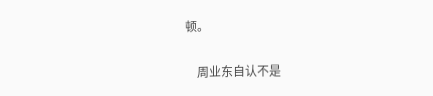顿。

    周业东自认不是